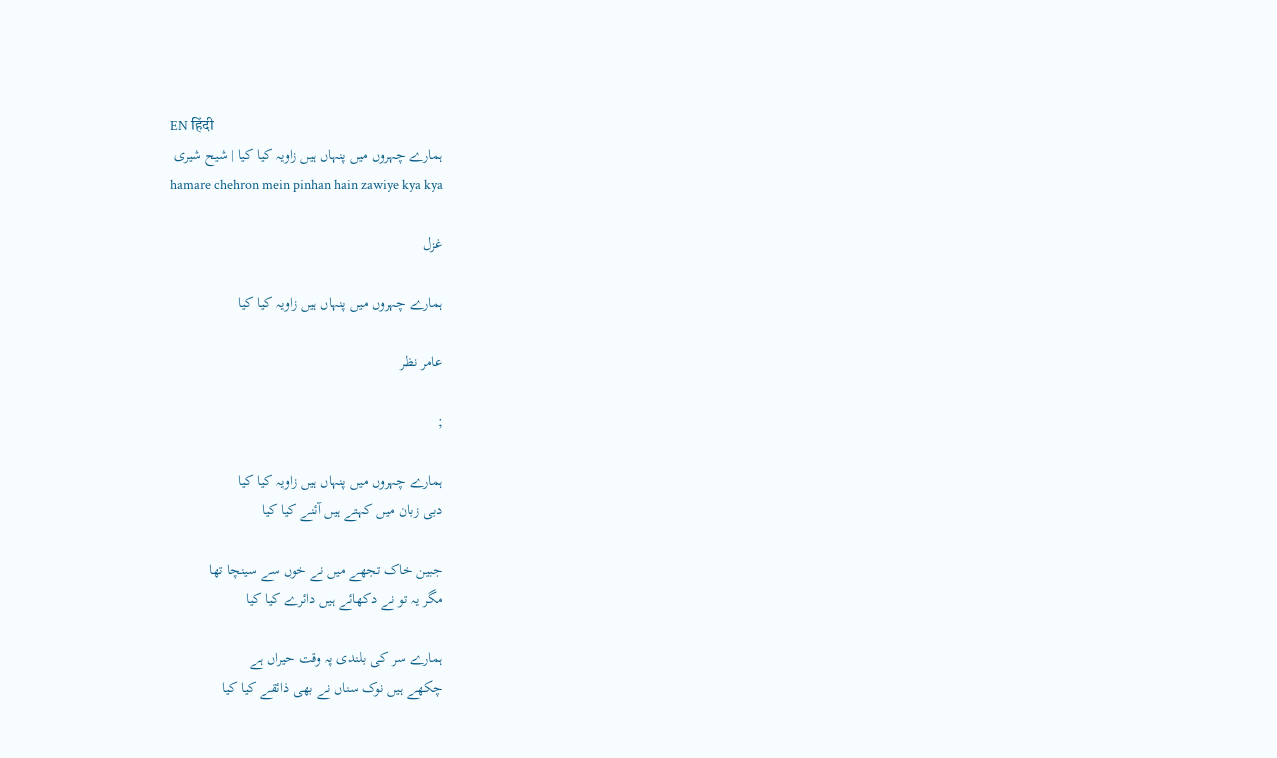EN हिंदी
ہمارے چہروں میں پنہاں ہیں زاویہ کیا کیا | شیح شیری
hamare chehron mein pinhan hain zawiye kya kya

غزل

ہمارے چہروں میں پنہاں ہیں زاویہ کیا کیا

عامر نظر

;

ہمارے چہروں میں پنہاں ہیں زاویہ کیا کیا
دبی زبان میں کہتے ہیں آئنے کیا کیا

جبین خاک تجھے میں نے خوں سے سینچا تھا
مگر یہ تو نے دکھائے ہیں دائرے کیا کیا

ہمارے سر کی بلندی پہ وقت حیراں ہے
چکھے ہیں نوک سناں نے بھی ذائقے کیا کیا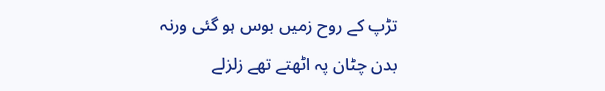تڑپ کے روح زمیں بوس ہو گئی ورنہ
بدن چٹان پہ اٹھتے تھے زلزلے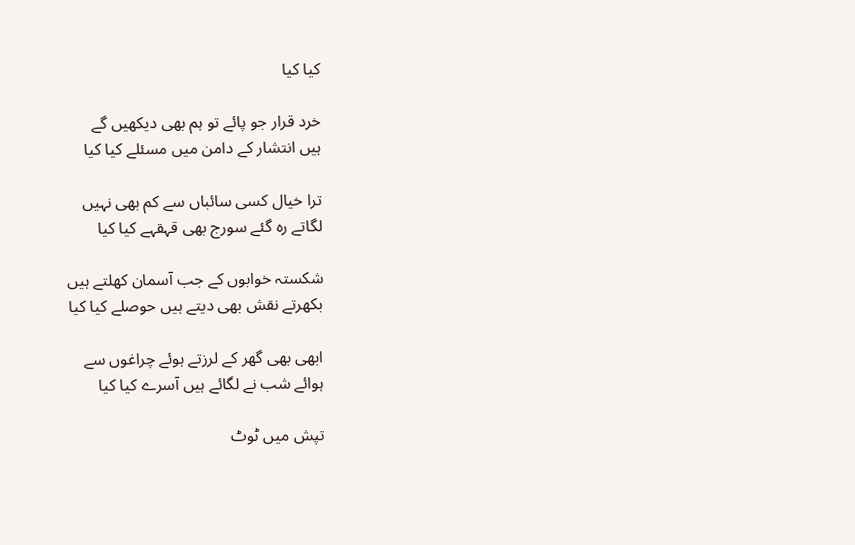کیا کیا

خرد قرار جو پائے تو ہم بھی دیکھیں گے
ہیں انتشار کے دامن میں مسئلے کیا کیا

ترا خیال کسی سائباں سے کم بھی نہیں
لگاتے رہ گئے سورج بھی قہقہے کیا کیا

شکستہ خوابوں کے جب آسمان کھلتے ہیں
بکھرتے نقش بھی دیتے ہیں حوصلے کیا کیا

ابھی بھی گھر کے لرزتے ہوئے چراغوں سے
ہوائے شب نے لگائے ہیں آسرے کیا کیا

تپش میں ٹوٹ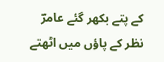کے پتے بکھر گئے عامرؔ
نظر کے پاؤں میں اٹھتے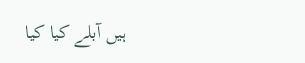ہیں آبلے کیا کیا